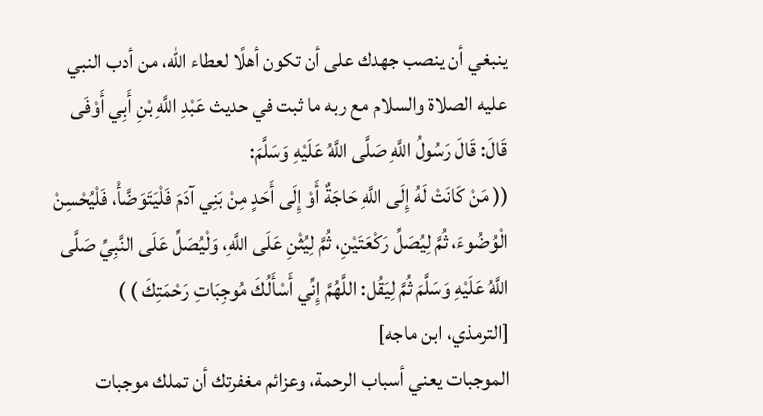ينبغي أن ينصب جهدك على أن تكون أهلًا لعطاء الله، من أدب النبي عليه الصلاة والسلام مع ربه ما ثبت في حديث عَبْدِ اللَّهِ بْنِ أَبِي أَوْفَى قَالَ: قَالَ رَسُولُ اللَّهِ صَلَّى اللَّهُ عَلَيْهِ وَسَلَّمَ:
(( مَنْ كَانَتْ لَهُ إِلَى اللَّهِ حَاجَةٌ أَوْ إِلَى أَحَدٍ مِنْ بَنِي آدَمَ فَلْيَتَوَضَّأْ، فَلْيُحْسِنْ الْوُضُوءَ، ثُمَّ لِيُصَلِّ رَكْعَتَيْنِ، ثُمَّ لِيُثْنِ عَلَى اللَّهِ، وَلْيُصَلِّ عَلَى النَّبِيِّ صَلَّى اللَّهُ عَلَيْهِ وَسَلَّمَ ثُمَّ لِيَقُل: اللَّهُمَّ إِنِّي أَسْأَلُكَ مُوجِبَاتِ رَحْمَتِكَ ) )
[الترمذي، ابن ماجه]
الموجبات يعني أسباب الرحمة، وعزائم مغفرتك أن تملك موجبات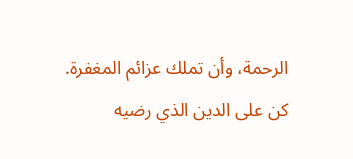الرحمة، وأن تملك عزائم المغفرة.
كن على الدين الذي رضيه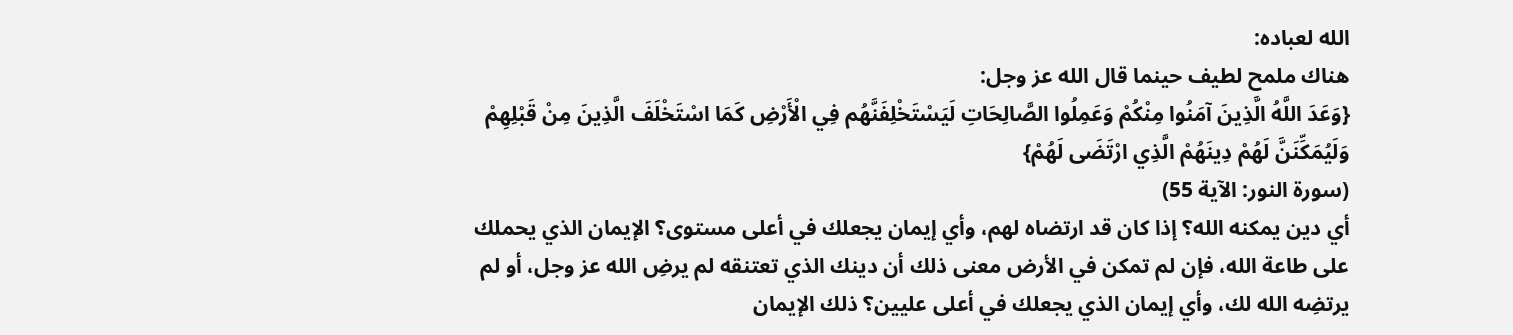الله لعباده:
هناك ملمح لطيف حينما قال الله عز وجل:
{وَعَدَ اللَّهُ الَّذِينَ آمَنُوا مِنْكُمْ وَعَمِلُوا الصَّالِحَاتِ لَيَسْتَخْلِفَنَّهُم فِي الْأَرْضِ كَمَا اسْتَخْلَفَ الَّذِينَ مِنْ قَبْلِهِمْ وَلَيُمَكِّنَنَّ لَهُمْ دِينَهُمْ الَّذِي ارْتَضَى لَهُمْ}
(سورة النور: الآية 55)
أي دين يمكنه الله؟ إذا كان قد ارتضاه لهم، وأي إيمان يجعلك في أعلى مستوى؟ الإيمان الذي يحملك على طاعة الله، فإن لم تمكن في الأرض معنى ذلك أن دينك الذي تعتنقه لم يرضِ الله عز وجل، أو لم يرتضِه الله لك، وأي إيمان الذي يجعلك في أعلى عليين؟ ذلك الإيمان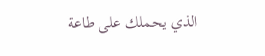الذي يحملك على طاعة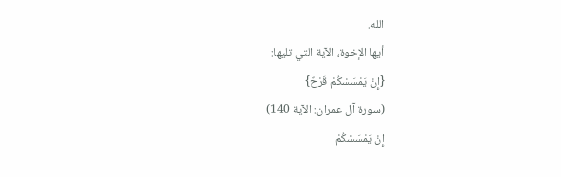الله.
أيها الإخوة، الآية التي تليها:
{إِنْ يَمْسَسْكُمْ قَرْحٌ}
(سورة آل عمران: الآية 140)
إِنْ يَمْسَسْكُمْ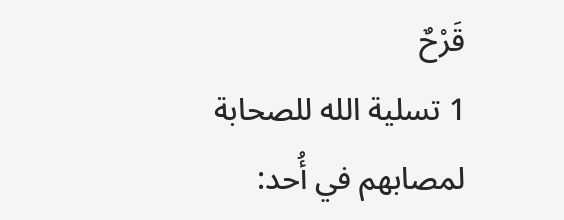قَرْحٌ
1 تسلية الله للصحابة لمصابهم في أُحد: